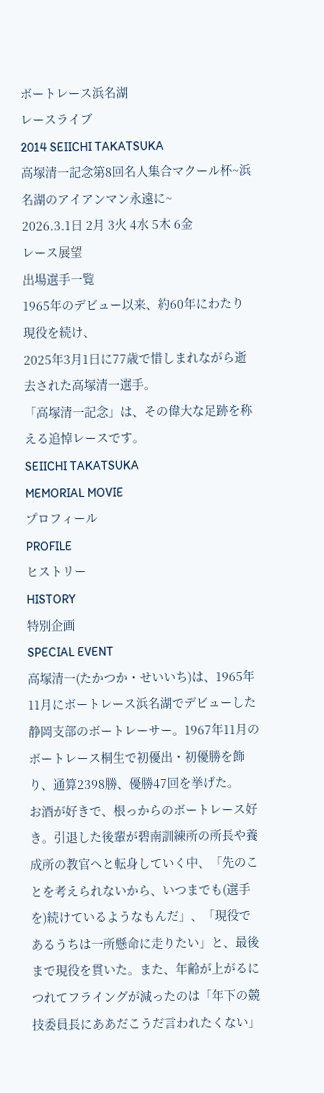ボートレース浜名湖
レースライブ
2014 SEIICHI TAKATSUKA
高塚清一記念第8回名人集合マクール杯~浜名湖のアイアンマン永遠に~
2026.3.1日 2月 3火 4水 5木 6金
レース展望
出場選手一覧
1965年のデビュー以来、約60年にわたり現役を続け、
2025年3月1日に77歳で惜しまれながら逝去された高塚清一選手。
「高塚清一記念」は、その偉大な足跡を称える追悼レースです。
SEIICHI TAKATSUKA
MEMORIAL MOVIE
プロフィール
PROFILE
ヒストリー
HISTORY
特別企画
SPECIAL EVENT
高塚清一(たかつか・せいいち)は、1965年11月にボートレース浜名湖でデビューした静岡支部のボートレーサー。1967年11月のボートレース桐生で初優出・初優勝を飾り、通算2398勝、優勝47回を挙げた。
お酒が好きで、根っからのボートレース好き。引退した後輩が碧南訓練所の所長や養成所の教官へと転身していく中、「先のことを考えられないから、いつまでも(選手を)続けているようなもんだ」、「現役であるうちは一所懸命に走りたい」と、最後まで現役を貫いた。また、年齢が上がるにつれてフライングが減ったのは「年下の競技委員長にああだこうだ言われたくない」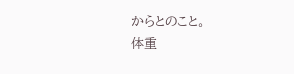からとのこと。
体重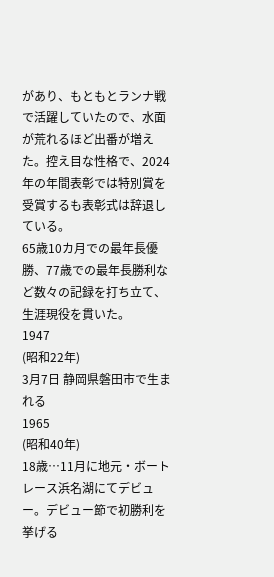があり、もともとランナ戦で活躍していたので、水面が荒れるほど出番が増えた。控え目な性格で、2024年の年間表彰では特別賞を受賞するも表彰式は辞退している。
65歳10カ月での最年長優勝、77歳での最年長勝利など数々の記録を打ち立て、生涯現役を貫いた。
1947
(昭和22年)
3月7日 静岡県磐田市で生まれる
1965
(昭和40年)
18歳…11月に地元・ボートレース浜名湖にてデビュー。デビュー節で初勝利を挙げる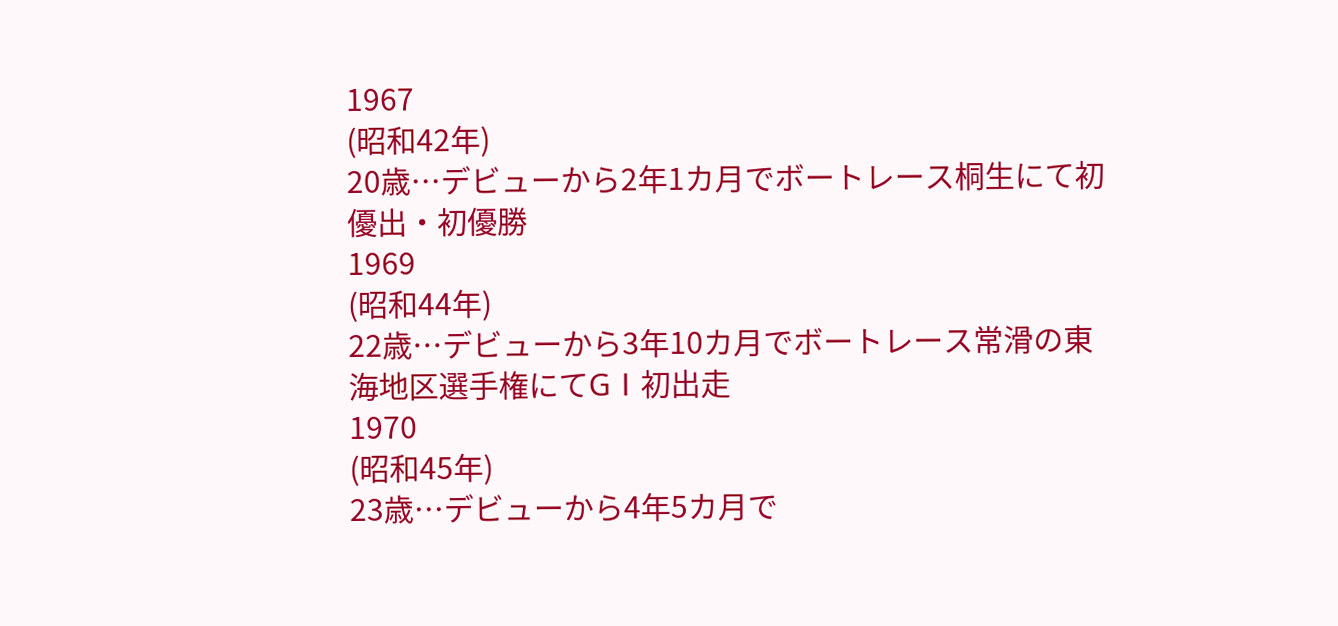1967
(昭和42年)
20歳…デビューから2年1カ月でボートレース桐生にて初優出・初優勝
1969
(昭和44年)
22歳…デビューから3年10カ月でボートレース常滑の東海地区選手権にてGⅠ初出走
1970
(昭和45年)
23歳…デビューから4年5カ月で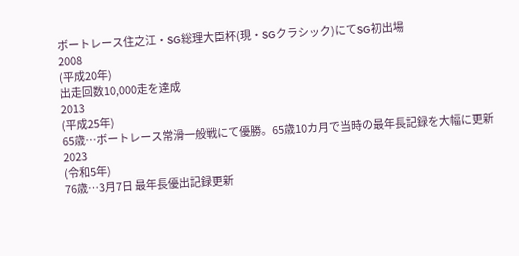ボートレース住之江・SG総理大臣杯(現・SGクラシック)にてSG初出場
2008
(平成20年)
出走回数10,000走を達成
2013
(平成25年)
65歳…ボートレース常滑一般戦にて優勝。65歳10カ月で当時の最年長記録を大幅に更新
2023
(令和5年)
76歳…3月7日 最年長優出記録更新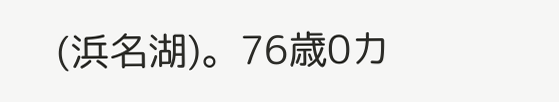(浜名湖)。76歳0カ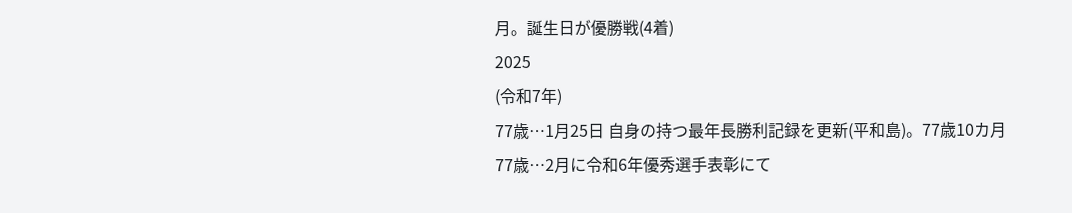月。誕生日が優勝戦(4着)
2025
(令和7年)
77歳…1月25日 自身の持つ最年長勝利記録を更新(平和島)。77歳10カ月
77歳…2月に令和6年優秀選手表彰にて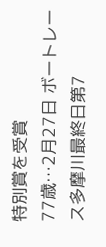特別賞を受賞
77歳…2月27日 ボートレース多摩川最終日第7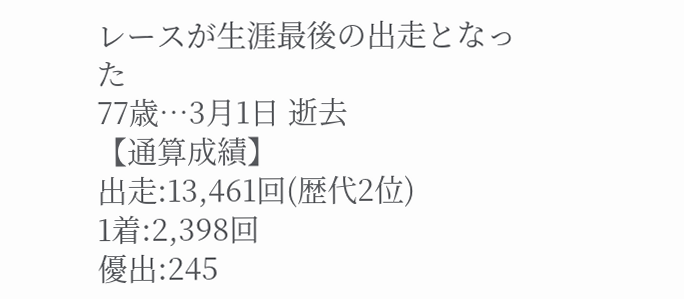レースが生涯最後の出走となった
77歳…3月1日 逝去
【通算成績】
出走:13,461回(歴代2位)
1着:2,398回
優出:245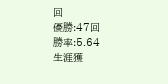回
優勝:47回
勝率:5.64
生涯獲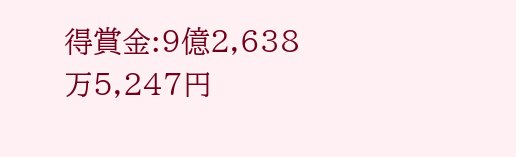得賞金:9億2,638万5,247円